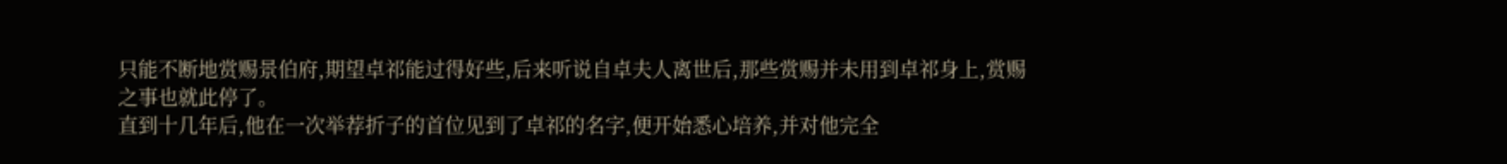只能不断地赏赐景伯府,期望卓祁能过得好些,后来听说自卓夫人离世后,那些赏赐并未用到卓祁身上,赏赐之事也就此停了。
直到十几年后,他在一次举荐折子的首位见到了卓祁的名字,便开始悉心培养,并对他完全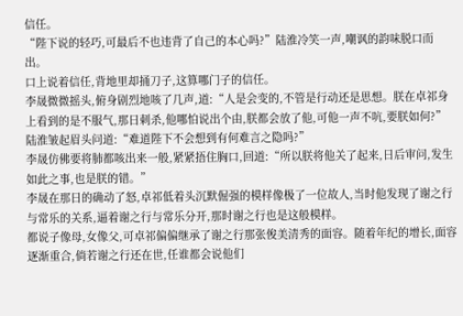信任。
“陛下说的轻巧,可最后不也违背了自己的本心吗?”陆淮冷笑一声,嘲讽的韵味脱口而出。
口上说着信任,背地里却捅刀子,这算哪门子的信任。
李晟微微摇头,俯身剧烈地咳了几声,道:“人是会变的,不管是行动还是思想。朕在卓祁身上看到的是不服气,那日刺杀,他哪怕说出个由,朕都会放了他,可他一声不吭,要朕如何?”
陆淮皱起眉头问道:“难道陛下不会想到有何难言之隐吗?”
李晟仿佛要将肺都咳出来一般,紧紧捂住胸口,回道:“所以朕将他关了起来,日后审问,发生如此之事,也是朕的错。”
李晟在那日的确动了怒,卓祁低着头沉默倔强的模样像极了一位故人,当时他发现了谢之行与常乐的关系,逼着谢之行与常乐分开,那时谢之行也是这般模样。
都说子像母,女像父,可卓祁偏偏继承了谢之行那张俊美清秀的面容。随着年纪的增长,面容逐渐重合,倘若谢之行还在世,任谁都会说他们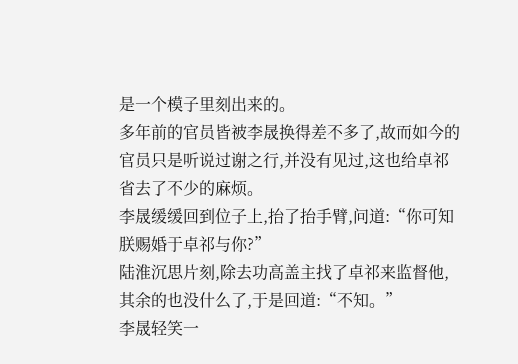是一个模子里刻出来的。
多年前的官员皆被李晟换得差不多了,故而如今的官员只是听说过谢之行,并没有见过,这也给卓祁省去了不少的麻烦。
李晟缓缓回到位子上,抬了抬手臂,问道:“你可知朕赐婚于卓祁与你?”
陆淮沉思片刻,除去功高盖主找了卓祁来监督他,其余的也没什么了,于是回道:“不知。”
李晟轻笑一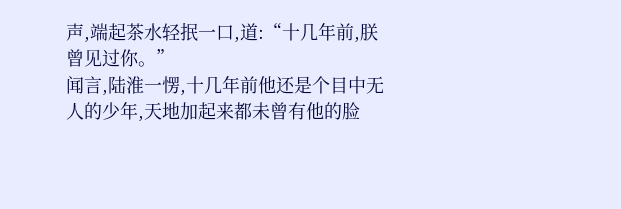声,端起茶水轻抿一口,道:“十几年前,朕曾见过你。”
闻言,陆淮一愣,十几年前他还是个目中无人的少年,天地加起来都未曾有他的脸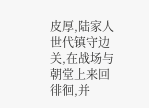皮厚,陆家人世代镇守边关,在战场与朝堂上来回徘徊,并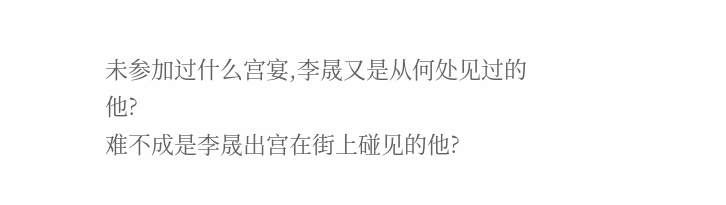未参加过什么宫宴,李晟又是从何处见过的他?
难不成是李晟出宫在街上碰见的他?